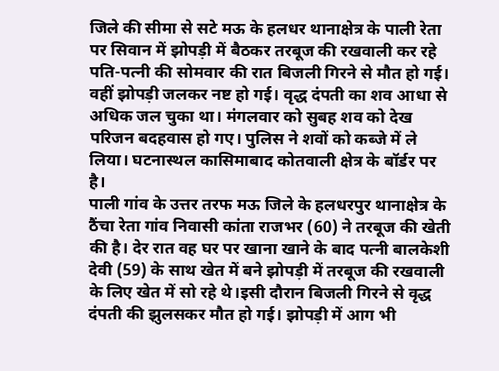जिले की सीमा से सटे मऊ के हलधर थानाक्षेत्र के पाली रेता पर सिवान में झोपड़ी में बैठकर तरबूज की रखवाली कर रहे पति-पत्नी की सोमवार की रात बिजली गिरने से मौत हो गई। वहीं झोपड़ी जलकर नष्ट हो गई। वृद्ध दंपती का शव आधा से अधिक जल चुका था। मंगलवार को सुबह शव को देख परिजन बदहवास हो गए। पुलिस ने शवों को कब्जे में ले लिया। घटनास्थल कासिमाबाद कोतवाली क्षेत्र के बॉर्डर पर है।
पाली गांव के उत्तर तरफ मऊ जिले के हलधरपुर थानाक्षेत्र के ठैंचा रेता गांव निवासी कांता राजभर (60) ने तरबूज की खेती की है। देर रात वह घर पर खाना खाने के बाद पत्नी बालकेशी देवी (59) के साथ खेत में बने झोपड़ी में तरबूज की रखवाली के लिए खेत में सो रहे थे।इसी दौरान बिजली गिरने से वृद्ध दंपती की झुलसकर मौत हो गई। झोपड़ी में आग भी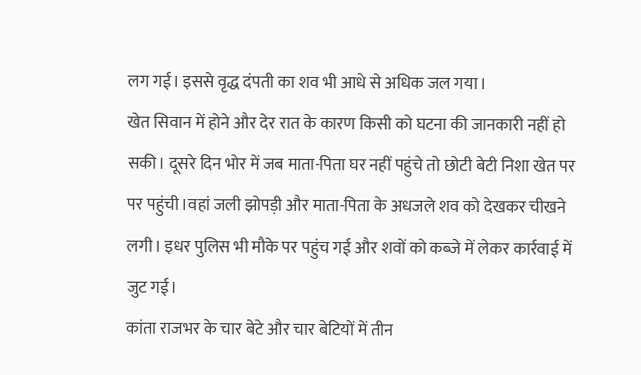लग गई। इससे वृद्ध दंपती का शव भी आधे से अधिक जल गया।
खेत सिवान में होने और देर रात के कारण किसी को घटना की जानकारी नहीं हो सकी। दूसरे दिन भोर में जब माता-पिता घर नहीं पहुंचे तो छोटी बेटी निशा खेत पर पर पहुंची।वहां जली झोपड़ी और माता-पिता के अधजले शव को देखकर चीखने लगी। इधर पुलिस भी मौके पर पहुंच गई और शवों को कब्जे में लेकर कार्रवाई में जुट गई।
कांता राजभर के चार बेटे और चार बेटियों में तीन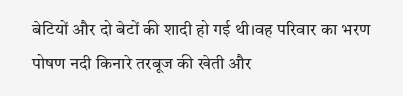बेटियों और दो बेटों की शादी हो गई थी।वह परिवार का भरण पोषण नदी किनारे तरबूज की खेती और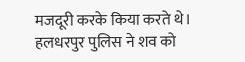मजदूरी करके किया करते थे। हलधरपुर पुलिस ने शव को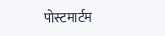पोस्टमार्टम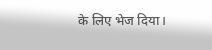के लिए भेज दिया।